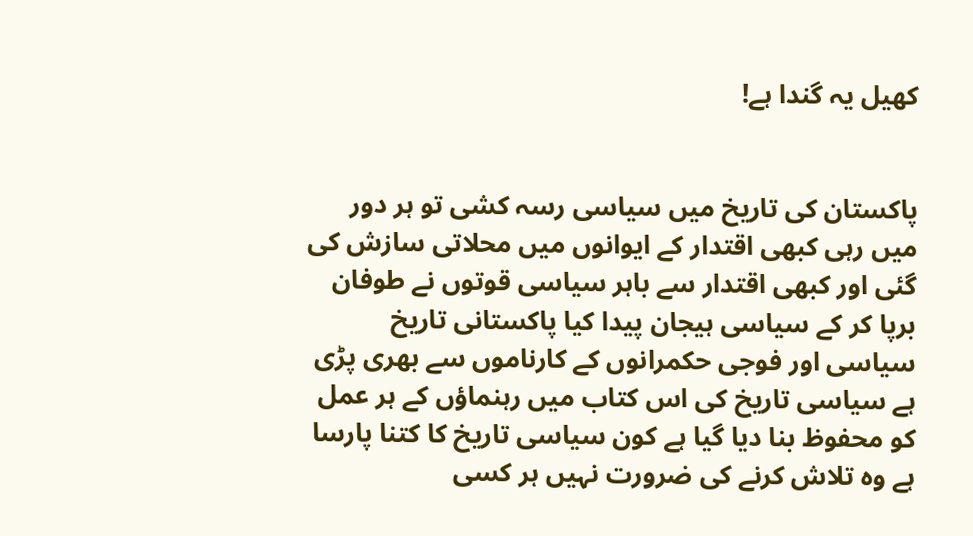کھیل یہ گندا ہے!


پاکستان کی تاریخ میں سیاسی رسہ کشی تو ہر دور میں رہی کبھی اقتدار کے ایوانوں میں محلاتی سازش کی گئی اور کبھی اقتدار سے باہر سیاسی قوتوں نے طوفان برپا کر کے سیاسی ہیجان پیدا کیا پاکستانی تاریخ سیاسی اور فوجی حکمرانوں کے کارناموں سے بھری پڑی ہے سیاسی تاریخ کی اس کتاب میں رہنماؤں کے ہر عمل کو محفوظ بنا دیا گیا ہے کون سیاسی تاریخ کا کتنا پارسا ہے وہ تلاش کرنے کی ضرورت نہیں ہر کسی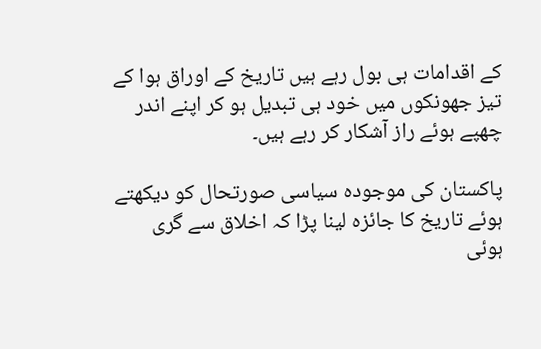کے اقدامات ہی بول رہے ہیں تاریخ کے اوراق ہوا کے تیز جھونکوں میں خود ہی تبدیل ہو کر اپنے اندر چھپے ہوئے راز آشکار کر رہے ہیں۔

پاکستان کی موجودہ سیاسی صورتحال کو دیکھتے ہوئے تاریخ کا جائزہ لینا پڑا کہ اخلاق سے گری ہوئی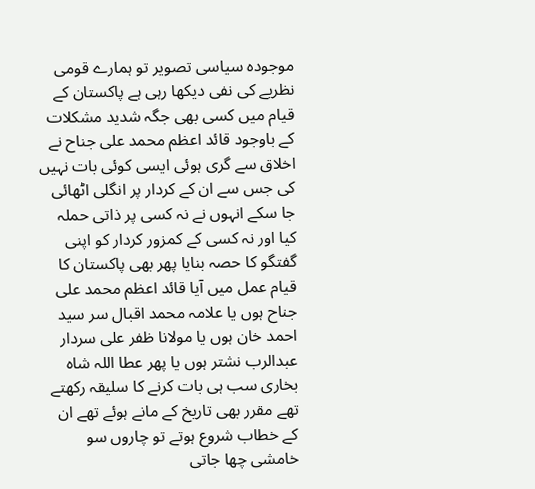موجودہ سیاسی تصویر تو ہمارے قومی نظریے کی نفی دیکھا رہی ہے پاکستان کے قیام میں کسی بھی جگہ شدید مشکلات کے باوجود قائد اعظم محمد علی جناح نے اخلاق سے گری ہوئی ایسی کوئی بات نہیں کی جس سے ان کے کردار پر انگلی اٹھائی جا سکے انہوں نے نہ کسی پر ذاتی حملہ کیا اور نہ کسی کے کمزور کردار کو اپنی گفتگو کا حصہ بنایا پھر بھی پاکستان کا قیام عمل میں آیا قائد اعظم محمد علی جناح ہوں یا علامہ محمد اقبال سر سید احمد خان ہوں یا مولانا ظفر علی سردار عبدالرب نشتر ہوں یا پھر عطا اللہ شاہ بخاری سب ہی بات کرنے کا سلیقہ رکھتے تھے مقرر بھی تاریخ کے مانے ہوئے تھے ان کے خطاب شروع ہوتے تو چاروں سو خامشی چھا جاتی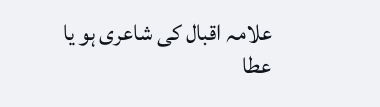علامہ اقبال کی شاعری ہو یا عطا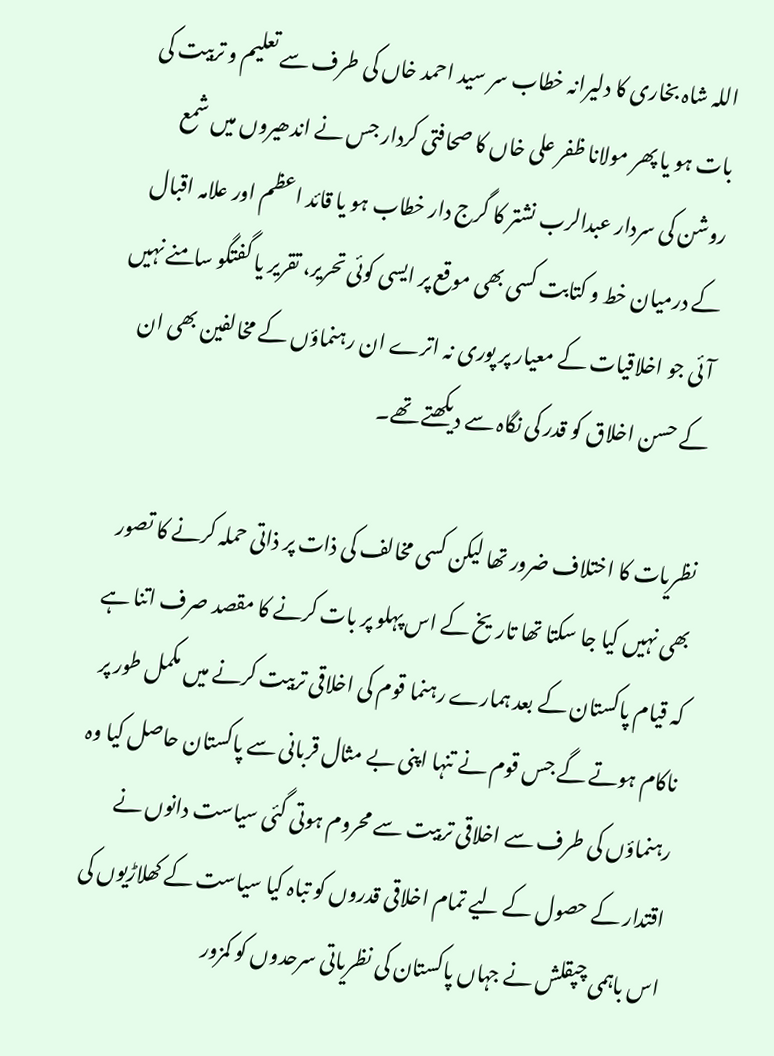اللہ شاہ بخاری کا دلیرانہ خطاب سر سید احمد خاں کی طرف سے تعلیم و تربیت کی بات ہو یا پھر مولانا ظفر علی خاں کا صحافتی کردار جس نے اندھیروں میں شمع روشن کی سردار عبدالرب نشتر کا گرج دار خطاب ہو یا قائد اعظم اور علامہ اقبال کے درمیان خط و کتابت کسی بھی موقع پر ایسی کوئی تحریر، تقریر یا گفتگو سامنے نہیں آئی جو اخلاقیات کے معیار پر پوری نہ اترے ان رہنماؤں کے مخالفین بھی ان کے حسن اخلاق کو قدر کی نگاہ سے دیکھتے تھے۔

نظریات کا اختلاف ضرور تھا لیکن کسی مخالف کی ذات پر ذاتی حملہ کرنے کا تصور بھی نہیں کیا جا سکتا تھا تاریخ کے اس پہلو پر بات کرنے کا مقصد صرف اتنا ہے کہ قیام پاکستان کے بعد ہمارے رہنما قوم کی اخلاقی تربیت کرنے میں مکمل طور پر ناکام ہوتے گے جس قوم نے تنہا اپنی بے مثال قربانی سے پاکستان حاصل کیا وہ رہنماؤں کی طرف سے اخلاقی تربیت سے محروم ہوتی گئی سیاست دانوں نے اقتدار کے حصول کے لیے تمام اخلاقی قدروں کو تباہ کیا سیاست کے کھلاڑیوں کی اس باہمی چپقلش نے جہاں پاکستان کی نظریاتی سرحدوں کو کمزور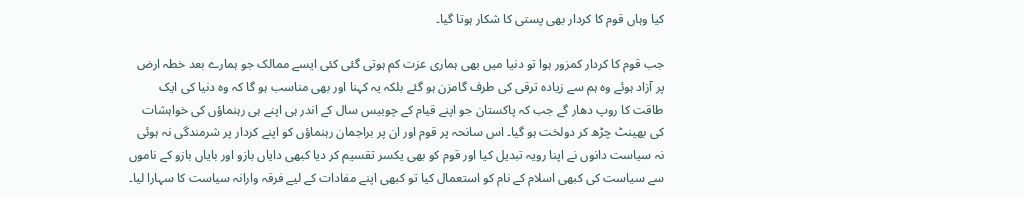کیا وہاں قوم کا کردار بھی پستی کا شکار ہوتا گیا۔

جب قوم کا کردار کمزور ہوا تو دنیا میں بھی ہماری عزت کم ہوتی گئی کئی ایسے ممالک جو ہمارے بعد خطہ ارض پر آزاد ہوئے وہ ہم سے زیادہ ترقی کی طرف گامزن ہو گئے بلکہ یہ کہنا اور بھی مناسب ہو گا کہ وہ دنیا کی ایک طاقت کا روپ دھار گے جب کہ پاکستان جو اپنے قیام کے چوبیس سال کے اندر ہی اپنے ہی رہنماؤں کی خواہشات کی بھینٹ چڑھ کر دولخت ہو گیا۔ اس سانحہ پر قوم اور ان پر براجمان رہنماؤں کو اپنے کردار پر شرمندگی نہ ہوئی نہ سیاست دانوں نے اپنا رویہ تبدیل کیا اور قوم کو بھی یکسر تقسیم کر دیا کبھی دایاں بازو اور بایاں بازو کے ناموں سے سیاست کی کبھی اسلام کے نام کو استعمال کیا تو کبھی اپنے مفادات کے لیے فرقہ وارانہ سیاست کا سہارا لیا۔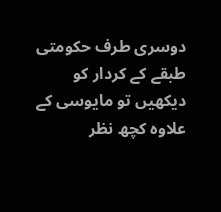دوسری طرف حکومتی طبقے کے کردار کو دیکھیں تو مایوسی کے علاوہ کچھ نظر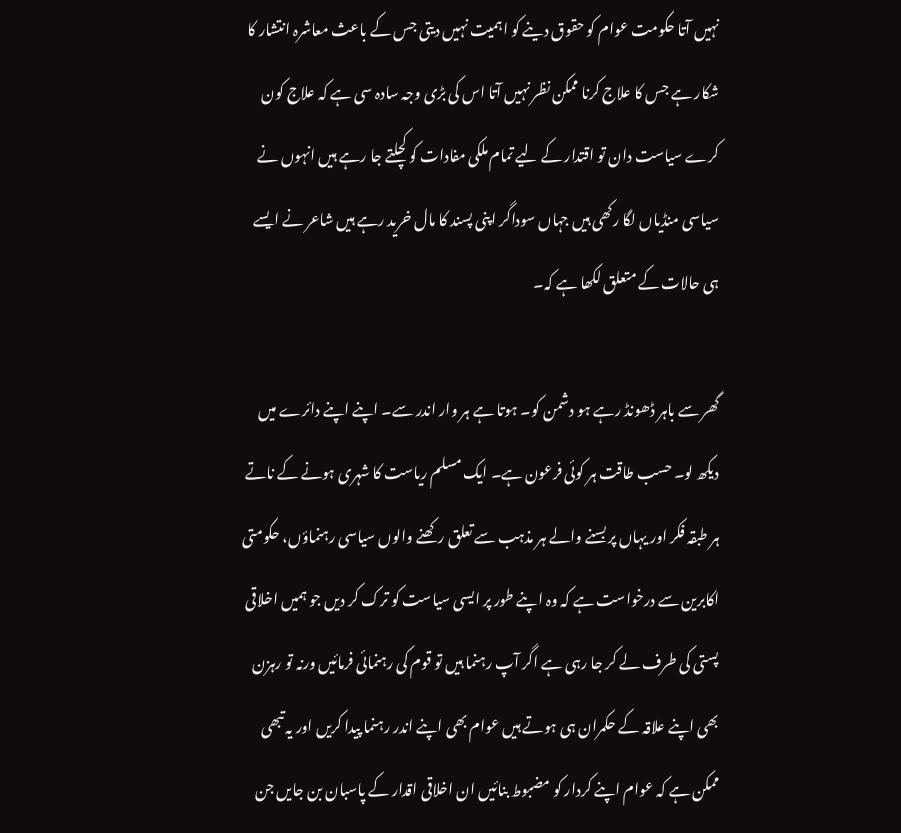نہیں آتا حکومت عوام کو حقوق دینے کو اہمیت نہیں دیتی جس کے باعث معاشرہ انتشار کا شکار ہے جس کا علاج کرنا ممکن نظر نہیں آتا اس کی بڑی وجہ سادہ سی ہے کہ علاج کون کرے سیاست دان تو اقتدار کے لیے تمام ملکی مفادات کو کچلتے جا رہے ہیں انہوں نے سیاسی منڈیاں لگا رکھی ہیں جہاں سوداگر اپنی پسند کا مال خرید رہے ہیں شاعر نے ایسے ہی حالات کے متعلق لکھا ہے کہ۔

گھر سے باہر ڈھونڈ رہے ہو دشمن کو۔ ہوتا ہے ہر وار اندر سے۔ اپنے اپنے دائرے میں دیکھ لو۔ حسب طاقت ہر کوئی فرعون ہے۔ ایک مسلم ریاست کا شہری ہونے کے ناتے ہر طبقہ فکر اور یہاں پر بسنے والے ہر مذہب سے تعلق رکھنے والوں سیاسی رہنماؤں، حکومتی اکابرین سے درخواست ہے کہ وہ اپنے طور پر ایسی سیاست کو ترک کر دیں جو ہمیں اخلاقی پستی کی طرف لے کر جا رہی ہے اگر آپ رہنما ہیں تو قوم کی رہنمائی فرمائیں ورنہ تو رہزن بھی اپنے علاقہ کے حکمران ہی ہوتے ہیں عوام بھی اپنے اندر رہنما پیدا کریں اور یہ تبھی ممکن ہے کہ عوام اپنے کردار کو مضبوط بنائیں ان اخلاقی اقدار کے پاسبان بن جایں جن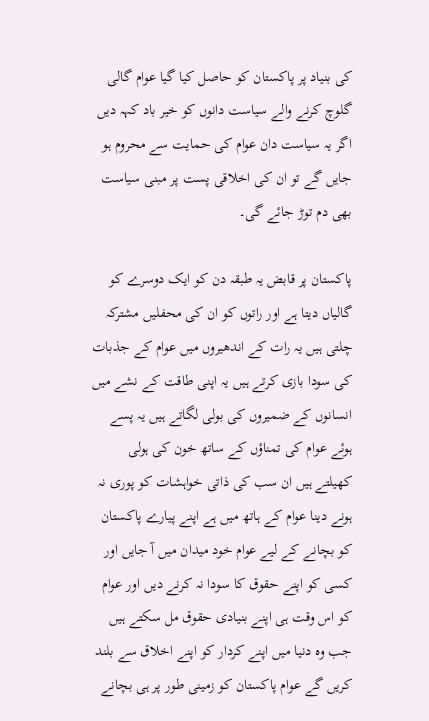کی بنیاد پر پاکستان کو حاصل کیا گیا عوام گالی گلوچ کرنے والے سیاست دانوں کو خیر باد کہہ دیں اگر یہ سیاست دان عوام کی حمایت سے محروم ہو جایں گے تو ان کی اخلاقی پست پر مبنی سیاست بھی دم توڑ جائے گی۔

پاکستان پر قابض یہ طبقہ دن کو ایک دوسرے کو گالیاں دیتا ہے اور راتوں کو ان کی محفلیں مشترکہ چلتی ہیں یہ رات کے اندھیروں میں عوام کے جذبات کی سودا بازی کرتے ہیں یہ اپنی طاقت کے نشے میں انسانوں کے ضمیروں کی بولی لگاتے ہیں یہ پسے ہوئے عوام کی تمناؤں کے ساتھ خون کی ہولی کھیلتے ہیں ان سب کی ذاتی خواہشات کو پوری نہ ہونے دینا عوام کے ہاتھ میں ہے اپنے پیارے پاکستان کو بچانے کے لیے عوام خود میدان میں آ جایں اور کسی کو اپنے حقوق کا سودا نہ کرنے دیں اور عوام کو اس وقت ہی اپنے بنیادی حقوق مل سکتے ہیں جب وہ دنیا میں اپنے کردار کو اپنے اخلاق سے بلند کریں گے عوام پاکستان کو زمینی طور پر ہی بچانے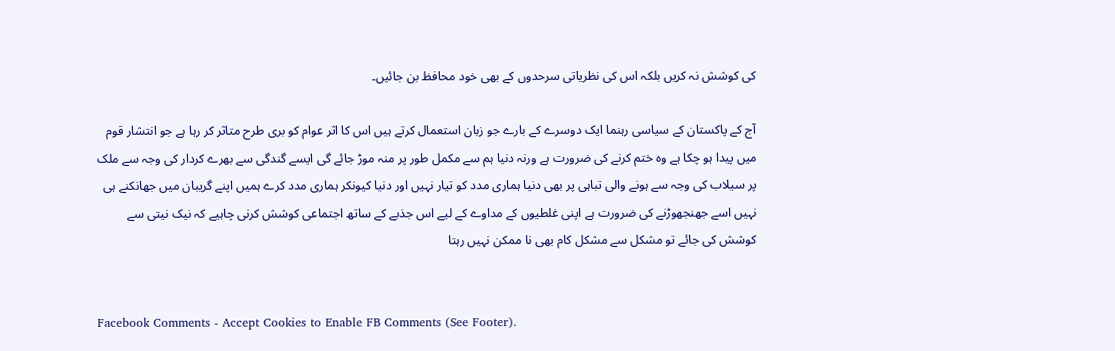کی کوشش نہ کریں بلکہ اس کی نظریاتی سرحدوں کے بھی خود محافظ بن جائیں۔

آج کے پاکستان کے سیاسی رہنما ایک دوسرے کے بارے جو زبان استعمال کرتے ہیں اس کا اثر عوام کو بری طرح متاثر کر رہا ہے جو انتشار قوم میں پیدا ہو چکا ہے وہ ختم کرنے کی ضرورت ہے ورنہ دنیا ہم سے مکمل طور پر منہ موڑ جائے گی ایسے گندگی سے بھرے کردار کی وجہ سے ملک پر سیلاب کی وجہ سے ہونے والی تباہی پر بھی دنیا ہماری مدد کو تیار نہیں اور دنیا کیونکر ہماری مدد کرے ہمیں اپنے گریبان میں جھانکنے ہی نہیں اسے جھنجھوڑنے کی ضرورت ہے اپنی غلطیوں کے مداوے کے لیے اس جذبے کے ساتھ اجتماعی کوشش کرنی چاہیے کہ نیک نیتی سے کوشش کی جائے تو مشکل سے مشکل کام بھی نا ممکن نہیں رہتا


Facebook Comments - Accept Cookies to Enable FB Comments (See Footer).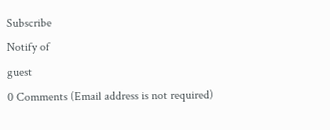Subscribe
Notify of
guest
0 Comments (Email address is not required)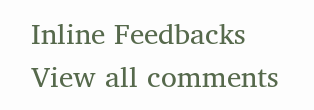Inline Feedbacks
View all comments